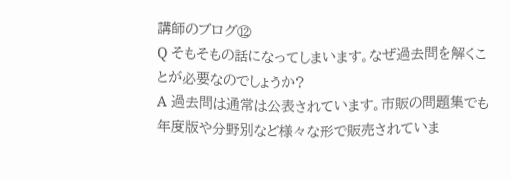講師のブログ⑫
Q そもそもの話になってしまいます。なぜ過去問を解くことが必要なのでしょうか?
A 過去問は通常は公表されています。市販の問題集でも年度版や分野別など様々な形で販売されていま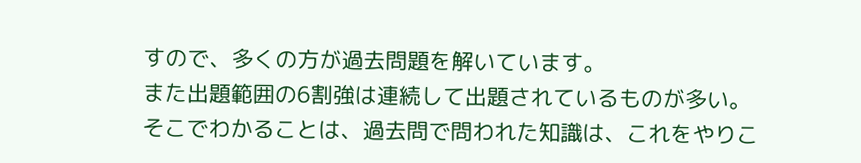すので、多くの方が過去問題を解いています。
また出題範囲の6割強は連続して出題されているものが多い。
そこでわかることは、過去問で問われた知識は、これをやりこ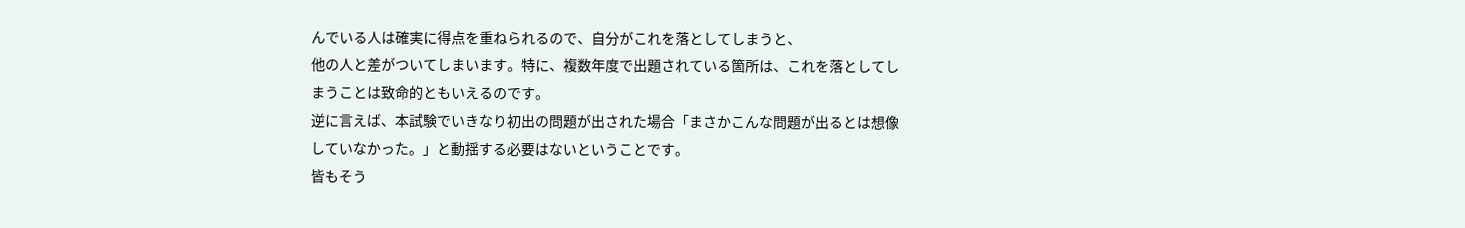んでいる人は確実に得点を重ねられるので、自分がこれを落としてしまうと、
他の人と差がついてしまいます。特に、複数年度で出題されている箇所は、これを落としてしまうことは致命的ともいえるのです。
逆に言えば、本試験でいきなり初出の問題が出された場合「まさかこんな問題が出るとは想像していなかった。」と動揺する必要はないということです。
皆もそう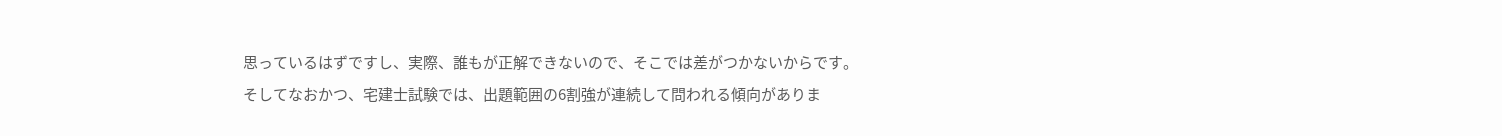思っているはずですし、実際、誰もが正解できないので、そこでは差がつかないからです。
そしてなおかつ、宅建士試験では、出題範囲の6割強が連続して問われる傾向がありま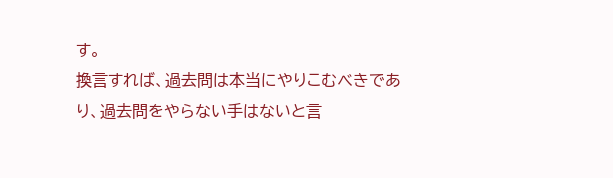す。
換言すれば、過去問は本当にやりこむべきであり、過去問をやらない手はないと言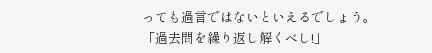っても過言ではないといえるでしょう。
「過去問を繰り返し解くべし!」